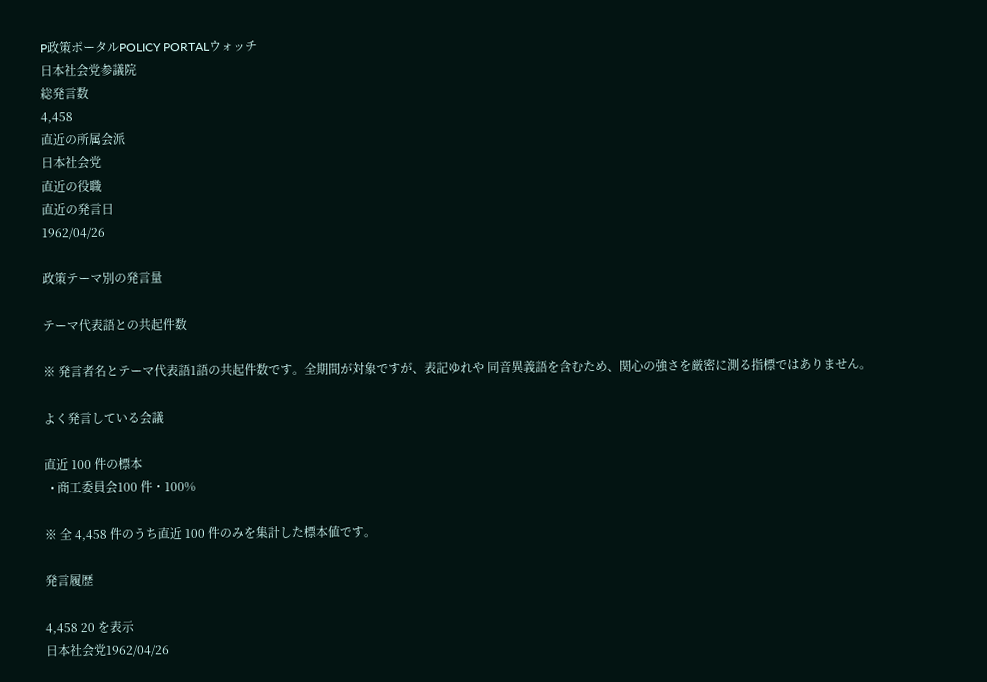P政策ポータルPOLICY PORTALウォッチ
日本社会党参議院
総発言数
4,458
直近の所属会派
日本社会党
直近の役職
直近の発言日
1962/04/26

政策テーマ別の発言量

テーマ代表語との共起件数

※ 発言者名とテーマ代表語1語の共起件数です。全期間が対象ですが、表記ゆれや 同音異義語を含むため、関心の強さを厳密に測る指標ではありません。

よく発言している会議

直近 100 件の標本
  • 商工委員会100 件・100%

※ 全 4,458 件のうち直近 100 件のみを集計した標本値です。

発言履歴

4,458 20 を表示
日本社会党1962/04/26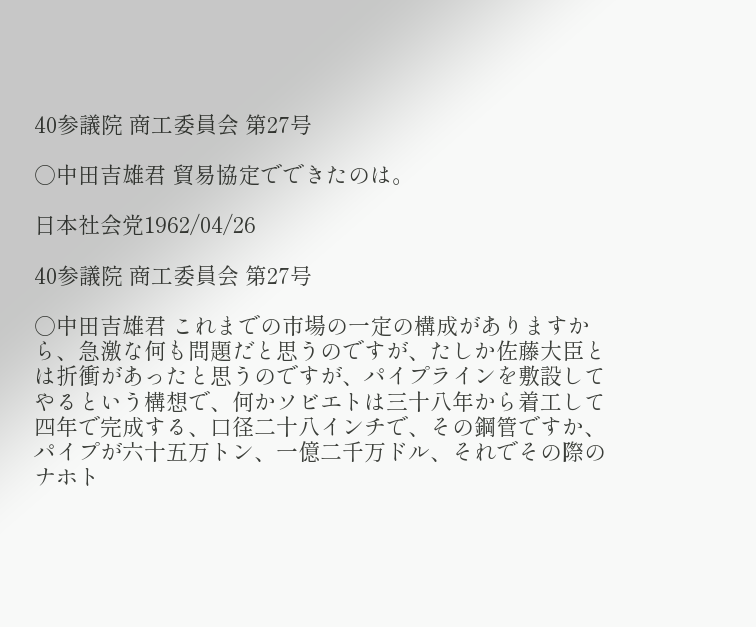40参議院 商工委員会 第27号

○中田吉雄君 貿易協定でできたのは。

日本社会党1962/04/26

40参議院 商工委員会 第27号

○中田吉雄君 これまでの市場の一定の構成がありますから、急激な何も問題だと思うのですが、たしか佐藤大臣とは折衝があったと思うのですが、パイプラインを敷設してやるという構想で、何かソビエトは三十八年から着工して四年で完成する、口径二十八インチで、その鋼管ですか、パイプが六十五万トン、一億二千万ドル、それでその際のナホト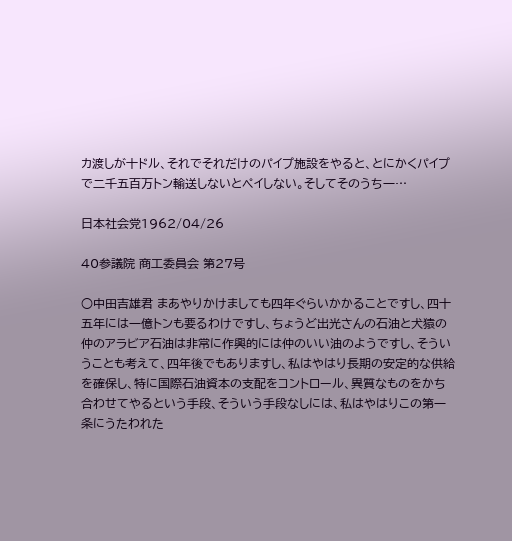カ渡しが十ドル、それでそれだけのパイプ施設をやると、とにかくパイプで二千五百万トン輸送しないとペイしない。そしてそのうち一…

日本社会党1962/04/26

40参議院 商工委員会 第27号

○中田吉雄君 まあやりかけましても四年ぐらいかかることですし、四十五年には一億トンも要るわけですし、ちょうど出光さんの石油と犬猿の仲のアラビア石油は非常に作興的には仲のいい油のようですし、そういうことも考えて、四年後でもありますし、私はやはり長期の安定的な供給を確保し、特に国際石油資本の支配をコントロール、異質なものをかち合わせてやるという手段、そういう手段なしには、私はやはりこの第一条にうたわれた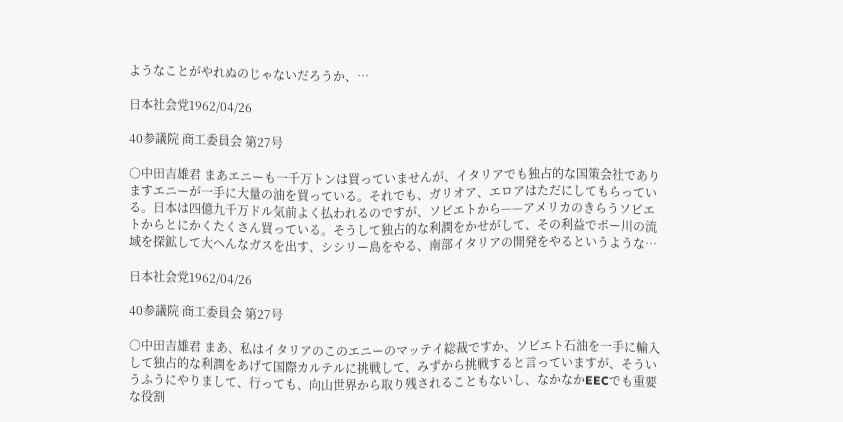ようなことがやれぬのじゃないだろうか、…

日本社会党1962/04/26

40参議院 商工委員会 第27号

○中田吉雄君 まあエニーも一千万トンは買っていませんが、イタリアでも独占的な国策会社でありますエニーが一手に大量の油を買っている。それでも、ガリオア、エロアはただにしてもらっている。日本は四億九千万ドル気前よく払われるのですが、ソビエトから——アメリカのきらうソビエトからとにかくたくさん買っている。そうして独占的な利潤をかせがして、その利益でポー川の流域を探鉱して大へんなガスを出す、シシリー島をやる、南部イタリアの開発をやるというような…

日本社会党1962/04/26

40参議院 商工委員会 第27号

○中田吉雄君 まあ、私はイタリアのこのエニーのマッテイ総裁ですか、ソビエト石油を一手に輸入して独占的な利潤をあげて国際カルテルに挑戦して、みずから挑戦すると言っていますが、そういうふうにやりまして、行っても、向山世界から取り残されることもないし、なかなかEECでも重要な役割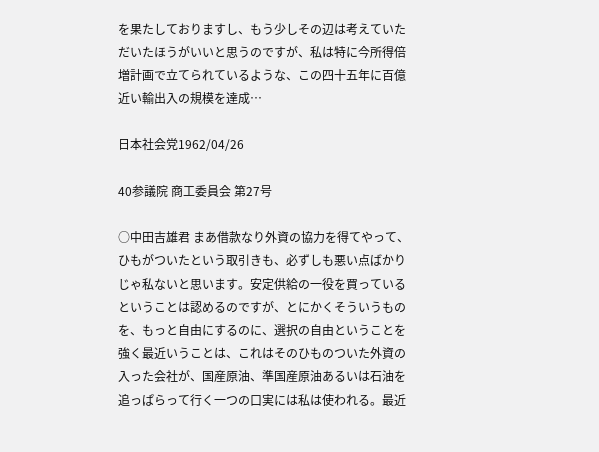を果たしておりますし、もう少しその辺は考えていただいたほうがいいと思うのですが、私は特に今所得倍増計画で立てられているような、この四十五年に百億近い輸出入の規模を達成…

日本社会党1962/04/26

40参議院 商工委員会 第27号

○中田吉雄君 まあ借款なり外資の協力を得てやって、ひもがついたという取引きも、必ずしも悪い点ばかりじゃ私ないと思います。安定供給の一役を買っているということは認めるのですが、とにかくそういうものを、もっと自由にするのに、選択の自由ということを強く最近いうことは、これはそのひものついた外資の入った会社が、国産原油、準国産原油あるいは石油を追っぱらって行く一つの口実には私は使われる。最近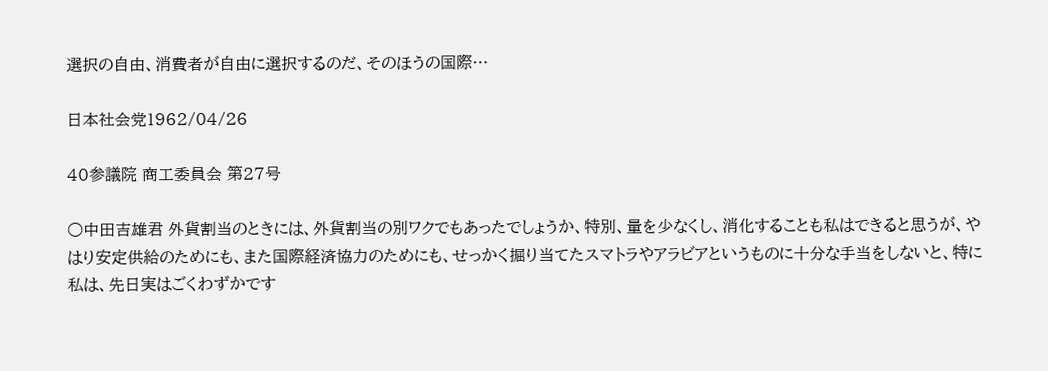選択の自由、消費者が自由に選択するのだ、そのほうの国際…

日本社会党1962/04/26

40参議院 商工委員会 第27号

○中田吉雄君 外貨割当のときには、外貨割当の別ワクでもあったでしょうか、特別、量を少なくし、消化することも私はできると思うが、やはり安定供給のためにも、また国際経済協力のためにも、せっかく掘り当てたスマトラやアラビアというものに十分な手当をしないと、特に私は、先日実はごくわずかです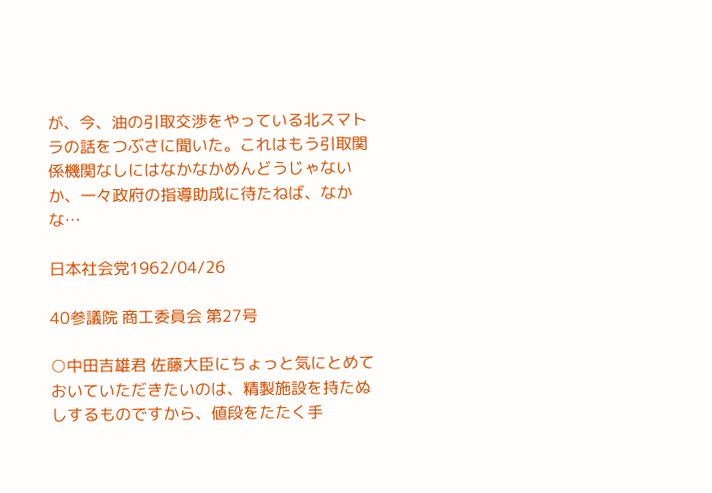が、今、油の引取交渉をやっている北スマトラの話をつぶさに聞いた。これはもう引取関係機関なしにはなかなかめんどうじゃないか、一々政府の指導助成に待たねば、なかな…

日本社会党1962/04/26

40参議院 商工委員会 第27号

○中田吉雄君 佐藤大臣にちょっと気にとめておいていただきたいのは、精製施設を持たぬしするものですから、値段をたたく手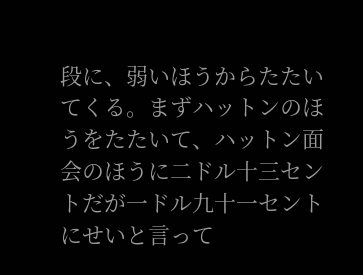段に、弱いほうからたたいてくる。まずハットンのほうをたたいて、ハットン面会のほうに二ドル十三セントだが一ドル九十一セントにせいと言って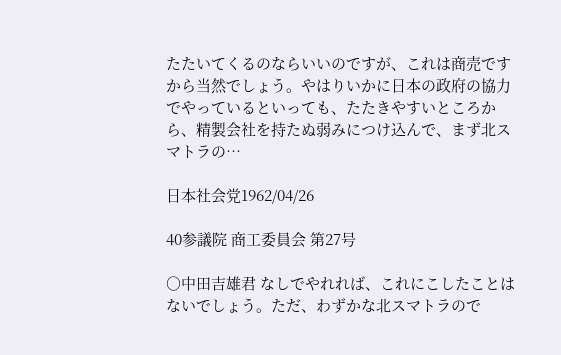たたいてくるのならいいのですが、これは商売ですから当然でしょう。やはりいかに日本の政府の協力でやっているといっても、たたきやすいところから、精製会社を持たぬ弱みにつけ込んで、まず北スマトラの…

日本社会党1962/04/26

40参議院 商工委員会 第27号

○中田吉雄君 なしでやれれば、これにこしたことはないでしょう。ただ、わずかな北スマトラので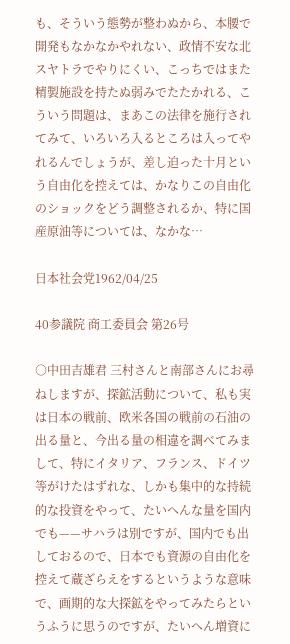も、そういう態勢が整わぬから、本腰で開発もなかなかやれない、政情不安な北スヤトラでやりにくい、こっちではまた精製施設を持たぬ弱みでたたかれる、こういう問題は、まあこの法律を施行されてみて、いろいろ入るところは入ってやれるんでしょうが、差し迫った十月という自由化を控えては、かなりこの自由化のショックをどう調整されるか、特に国産原油等については、なかな…

日本社会党1962/04/25

40参議院 商工委員会 第26号

○中田吉雄君 三村さんと南部さんにお尋ねしますが、探鉱活動について、私も実は日本の戦前、欧米各国の戦前の石油の出る量と、今出る量の相違を調べてみまして、特にイタリア、フランス、ドイツ等がけたはずれな、しかも集中的な持続的な投資をやって、たいへんな量を国内でも——サハラは別ですが、国内でも出しておるので、日本でも資源の自由化を控えて蔵ざらえをするというような意味で、画期的な大探鉱をやってみたらというふうに思うのですが、たいへん増資に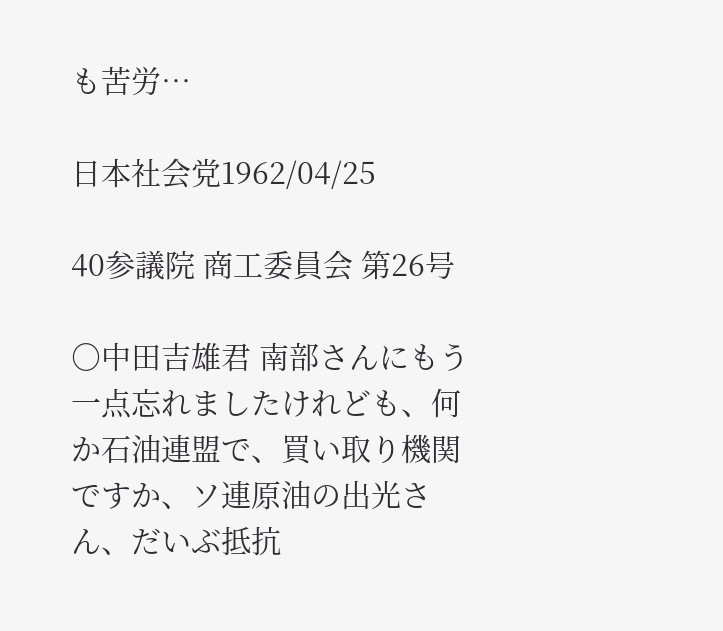も苦労…

日本社会党1962/04/25

40参議院 商工委員会 第26号

○中田吉雄君 南部さんにもう一点忘れましたけれども、何か石油連盟で、買い取り機関ですか、ソ連原油の出光さん、だいぶ抵抗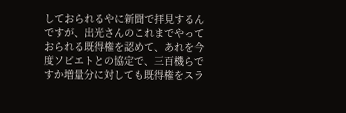しておられるやに新聞で拝見するんですが、出光さんのこれまでやっておられる既得権を認めて、あれを今度ソビエトとの協定で、三百機らですか増量分に対しても既得権をスラ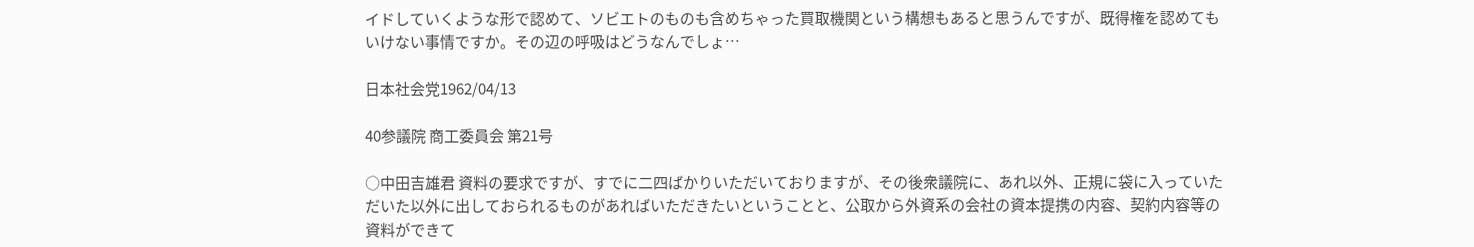イドしていくような形で認めて、ソビエトのものも含めちゃった買取機関という構想もあると思うんですが、既得権を認めてもいけない事情ですか。その辺の呼吸はどうなんでしょ…

日本社会党1962/04/13

40参議院 商工委員会 第21号

○中田吉雄君 資料の要求ですが、すでに二四ばかりいただいておりますが、その後衆議院に、あれ以外、正規に袋に入っていただいた以外に出しておられるものがあればいただきたいということと、公取から外資系の会社の資本提携の内容、契約内容等の資料ができて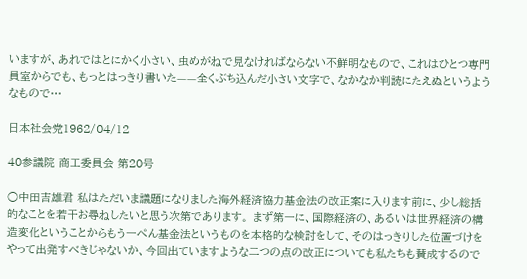いますが、あれではとにかく小さい、虫めがねで見なければならない不鮮明なもので、これはひとつ専門員室からでも、もっとはっきり書いた——全くぶち込んだ小さい文字で、なかなか判読にたえぬというようなもので…

日本社会党1962/04/12

40参議院 商工委員会 第20号

○中田吉雄君 私はただいま議題になりました海外経済協力基金法の改正案に入ります前に、少し総括的なことを若干お尋ねしたいと思う次第であります。 まず第一に、国際経済の、あるいは世界経済の構造変化ということからもう一ぺん基金法というものを本格的な検討をして、そのはっきりした位置づけをやって出発すべきじゃないか、今回出ていますような二つの点の改正についても私たちも賛成するので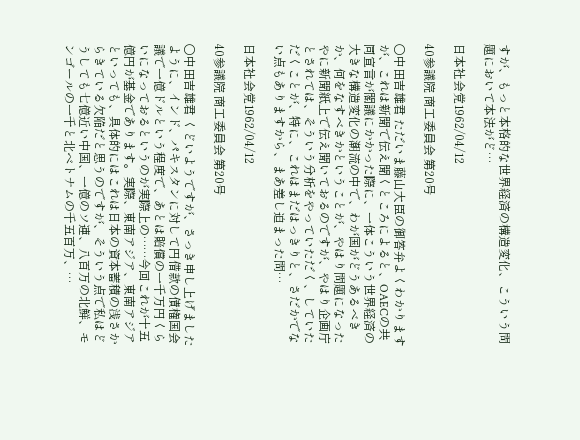すが、もっと本格的な世界経済の構造変化、こういう問題において本法がど…

日本社会党1962/04/12

40参議院 商工委員会 第20号

○中田吉雄君 ただいま藤山大臣の御答弁よくわかりますが、これは新聞で伝え聞くところによると、OAECの共同宣言が閣議にかかった際に、一体こういう世界経済の大きな構造変化の潮流の中で、わが国がどうあるべきか、何をなすべきかということが、やはり問題になったやに新聞紙上で伝え聞いておるのですが、やはり企画庁とされては、そういう分析をやっていただく、していただくことが、特に、これはまだはっきりと、さだかでない点もありますから、まあ差し迫まった問…

日本社会党1962/04/12

40参議院 商工委員会 第20号

○中田吉雄君 くどいようですが、さっき申し上げましたように、インド、パキスタンに対して円借款の債権国会議で一億ドルという程度で、あとは賠償の一千万円くらいになっておるというのが実際上の……今回これが十五億円が基金であります。実際、東南アジア、東南アジアといっても、具体的にはこれは日本の資本蓄積の浅さからきている欠陥だと思うのですが、そういう点で私はどうしても七億近い中国、一億のソ連、八百万の北鮮、モンゴールの一千と北ベトナムの千五百万、…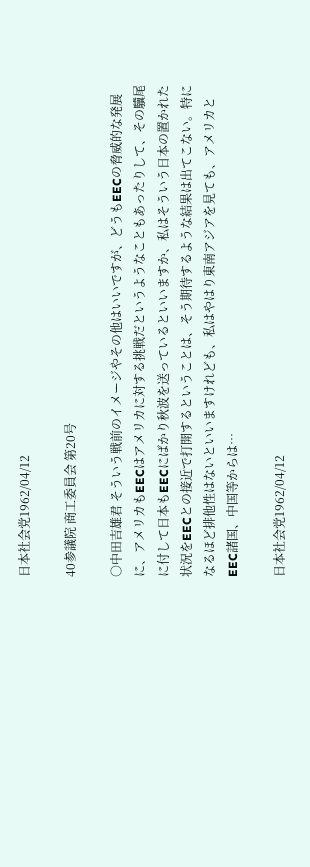日本社会党1962/04/12

40参議院 商工委員会 第20号

○中田吉雄君 そういう戦前のイメージやその他はいいですが、どうもEECの脅威的な発展に、アメリカもEECはアメリカに対する挑戦だというようなこともあったりして、その驥尾に付して日本もEECにばかり秋波を送っているといいますか、私はそういう日本の置かれた状況をEECとの接近で打開するということは、そう期待するような結果は出てこない。特になるほど排他性はないといいますけれども、私はやはり東南アジアを見ても、アメリカとEEC諸国、中国等からは…

日本社会党1962/04/12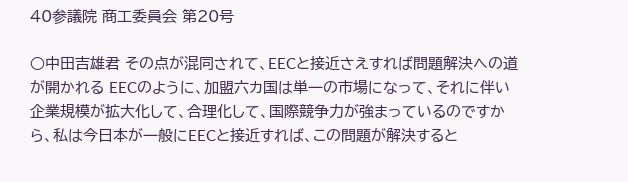40参議院 商工委員会 第20号

○中田吉雄君 その点が混同されて、EECと接近さえすれば問題解決への道が開かれる EECのように、加盟六カ国は単一の市場になって、それに伴い企業規模が拡大化して、合理化して、国際競争力が強まっているのですから、私は今日本が一般にEECと接近すれば、この問題が解決すると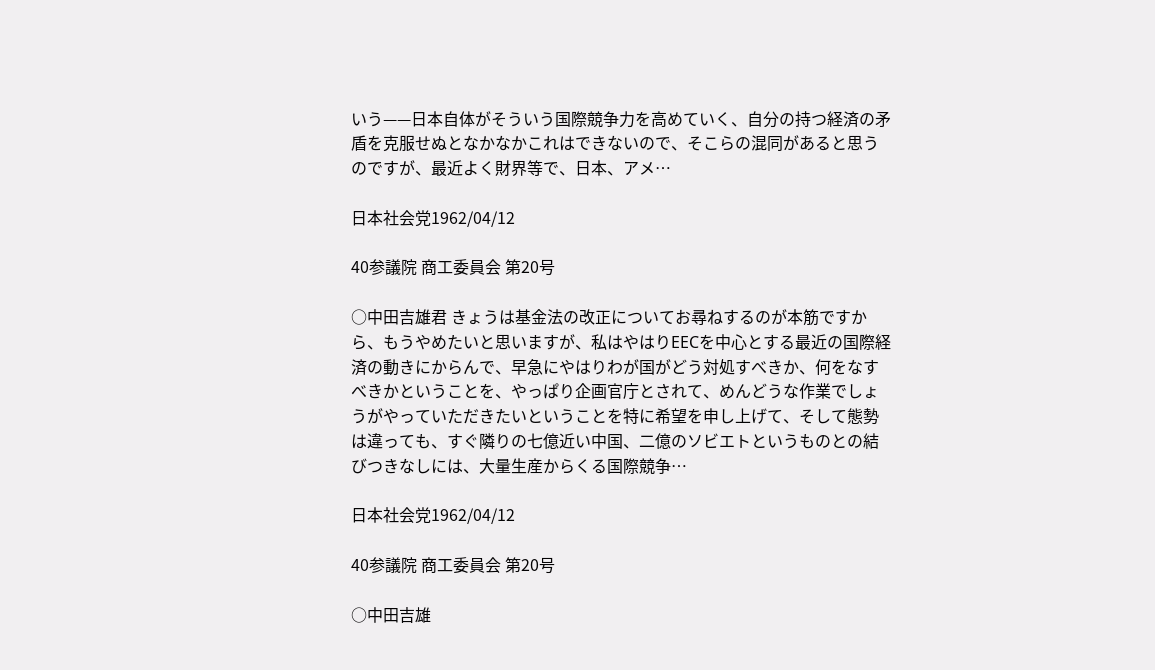いう——日本自体がそういう国際競争力を高めていく、自分の持つ経済の矛盾を克服せぬとなかなかこれはできないので、そこらの混同があると思うのですが、最近よく財界等で、日本、アメ…

日本社会党1962/04/12

40参議院 商工委員会 第20号

○中田吉雄君 きょうは基金法の改正についてお尋ねするのが本筋ですから、もうやめたいと思いますが、私はやはりEECを中心とする最近の国際経済の動きにからんで、早急にやはりわが国がどう対処すべきか、何をなすべきかということを、やっぱり企画官庁とされて、めんどうな作業でしょうがやっていただきたいということを特に希望を申し上げて、そして態勢は違っても、すぐ隣りの七億近い中国、二億のソビエトというものとの結びつきなしには、大量生産からくる国際競争…

日本社会党1962/04/12

40参議院 商工委員会 第20号

○中田吉雄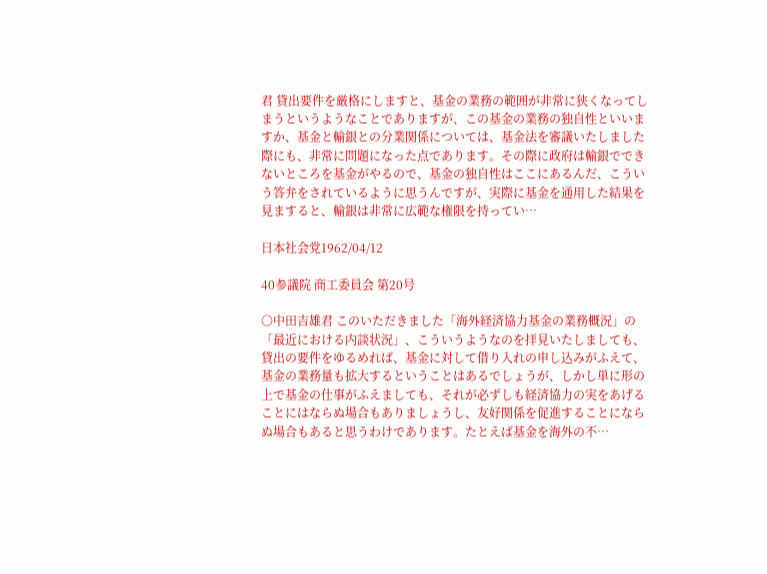君 貸出要件を厳格にしますと、基金の業務の範囲が非常に狭くなってしまうというようなことでありますが、この基金の業務の独自性といいますか、基金と輸銀との分業関係については、基金法を審議いたしました際にも、非常に問題になった点であります。その際に政府は輸銀でできないところを基金がやるので、基金の独自性はここにあるんだ、こういう答弁をされているように思うんですが、実際に基金を通用した結果を見ますると、輸銀は非常に広範な権限を持ってい…

日本社会党1962/04/12

40参議院 商工委員会 第20号

○中田吉雄君 このいただきました「海外経済協力基金の業務概況」の「最近における内談状況」、こういうようなのを拝見いたしましても、貸出の要件をゆるめれば、基金に対して借り入れの申し込みがふえて、基金の業務量も拡大するということはあるでしょうが、しかし単に形の上で基金の仕事がふえましても、それが必ずしも経済協力の実をあげることにはならぬ場合もありましょうし、友好関係を促進することにならぬ場合もあると思うわけであります。たとえば基金を海外の不…